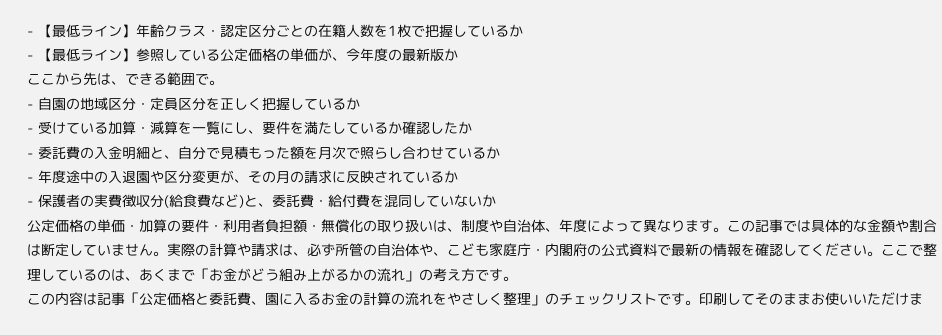- 【最低ライン】年齢クラス・認定区分ごとの在籍人数を1枚で把握しているか
- 【最低ライン】参照している公定価格の単価が、今年度の最新版か
ここから先は、できる範囲で。
- 自園の地域区分・定員区分を正しく把握しているか
- 受けている加算・減算を一覧にし、要件を満たしているか確認したか
- 委託費の入金明細と、自分で見積もった額を月次で照らし合わせているか
- 年度途中の入退園や区分変更が、その月の請求に反映されているか
- 保護者の実費徴収分(給食費など)と、委託費・給付費を混同していないか
公定価格の単価・加算の要件・利用者負担額・無償化の取り扱いは、制度や自治体、年度によって異なります。この記事では具体的な金額や割合は断定していません。実際の計算や請求は、必ず所管の自治体や、こども家庭庁・内閣府の公式資料で最新の情報を確認してください。ここで整理しているのは、あくまで「お金がどう組み上がるかの流れ」の考え方です。
この内容は記事「公定価格と委託費、園に入るお金の計算の流れをやさしく整理」のチェックリストです。印刷してそのままお使いいただけま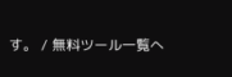す。 / 無料ツール一覧へ